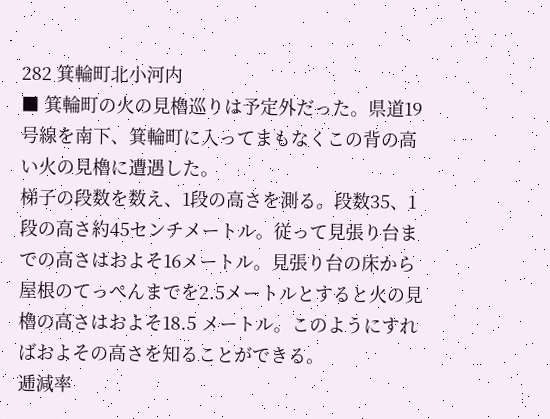282 箕輪町北小河内
■ 箕輪町の火の見櫓巡りは予定外だった。県道19号線を南下、箕輪町に入ってまもなくこの背の高い火の見櫓に遭遇した。
梯子の段数を数え、1段の高さを測る。段数35、1段の高さ約45センチメートル。従って見張り台までの高さはおよそ16メートル。見張り台の床から屋根のてっぺんまでを2.5メートルとすると火の見櫓の高さはおよそ18.5 メートル。このようにすればおよその高さを知ることができる。
逓減率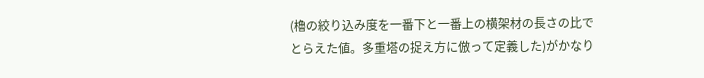(櫓の絞り込み度を一番下と一番上の横架材の長さの比でとらえた値。多重塔の捉え方に倣って定義した)がかなり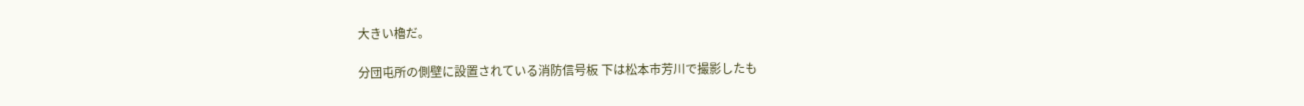大きい櫓だ。

分団屯所の側壁に設置されている消防信号板 下は松本市芳川で撮影したも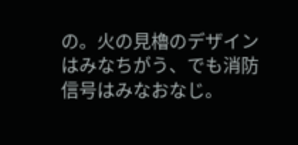の。火の見櫓のデザインはみなちがう、でも消防信号はみなおなじ。